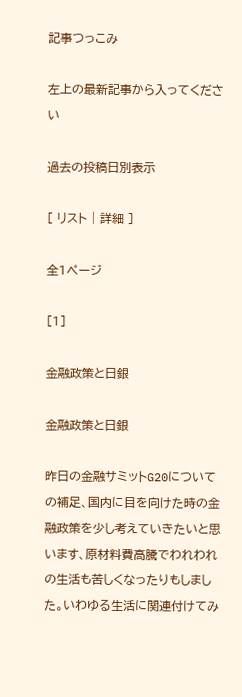記事つっこみ

左上の最新記事から入ってください

過去の投稿日別表示

[ リスト | 詳細 ]

全1ページ

[1]

金融政策と日銀

金融政策と日銀

昨日の金融サミットG20についての補足、国内に目を向けた時の金融政策を少し考えていきたいと思います、原材料費高騰でわれわれの生活も苦しくなったりもしました。いわゆる生活に関連付けてみ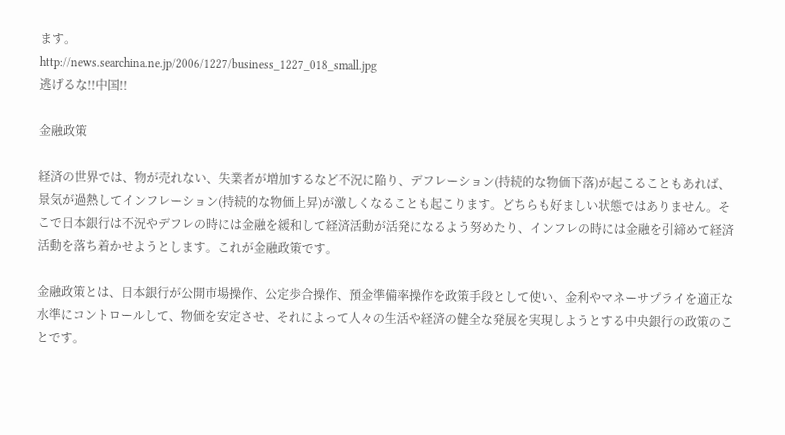ます。
http://news.searchina.ne.jp/2006/1227/business_1227_018_small.jpg
逃げるな!!中国!!

金融政策

経済の世界では、物が売れない、失業者が増加するなど不況に陥り、デフレーション(持続的な物価下落)が起こることもあれば、景気が過熱してインフレーション(持続的な物価上昇)が激しくなることも起こります。どちらも好ましい状態ではありません。そこで日本銀行は不況やデフレの時には金融を緩和して経済活動が活発になるよう努めたり、インフレの時には金融を引締めて経済活動を落ち着かせようとします。これが金融政策です。

金融政策とは、日本銀行が公開市場操作、公定歩合操作、預金準備率操作を政策手段として使い、金利やマネーサプライを適正な水準にコントロールして、物価を安定させ、それによって人々の生活や経済の健全な発展を実現しようとする中央銀行の政策のことです。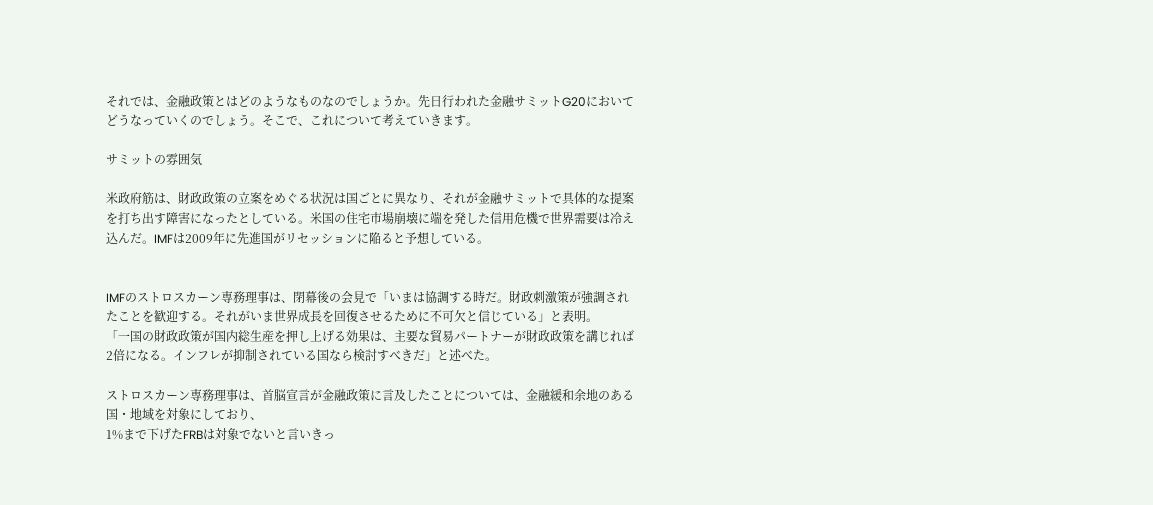それでは、金融政策とはどのようなものなのでしょうか。先日行われた金融サミットG20においてどうなっていくのでしょう。そこで、これについて考えていきます。

サミットの雰囲気

米政府筋は、財政政策の立案をめぐる状況は国ごとに異なり、それが金融サミットで具体的な提案を打ち出す障害になったとしている。米国の住宅市場崩壊に端を発した信用危機で世界需要は冷え込んだ。IMFは2009年に先進国がリセッションに陥ると予想している。


IMFのストロスカーン専務理事は、閉幕後の会見で「いまは協調する時だ。財政刺激策が強調されたことを歓迎する。それがいま世界成長を回復させるために不可欠と信じている」と表明。
「一国の財政政策が国内総生産を押し上げる効果は、主要な貿易パートナーが財政政策を講じれば2倍になる。インフレが抑制されている国なら検討すべきだ」と述べた。

ストロスカーン専務理事は、首脳宣言が金融政策に言及したことについては、金融緩和余地のある国・地域を対象にしており、
1%まで下げたFRBは対象でないと言いきっ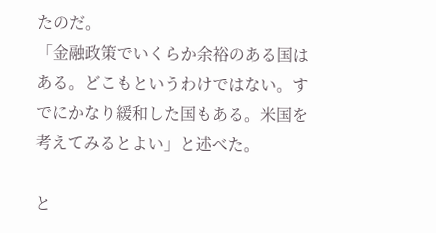たのだ。
「金融政策でいくらか余裕のある国はある。どこもというわけではない。すでにかなり緩和した国もある。米国を考えてみるとよい」と述べた。

と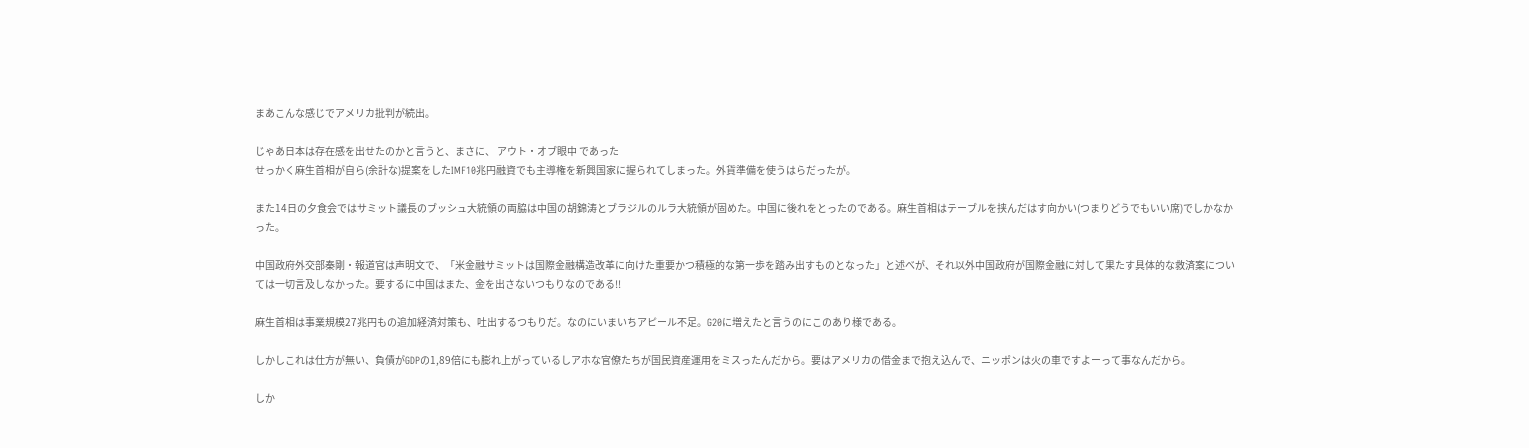まあこんな感じでアメリカ批判が続出。

じゃあ日本は存在感を出せたのかと言うと、まさに、 アウト・オブ眼中 であった
せっかく麻生首相が自ら(余計な)提案をしたIMF10兆円融資でも主導権を新興国家に握られてしまった。外貨準備を使うはらだったが。

また14日の夕食会ではサミット議長のブッシュ大統領の両脇は中国の胡錦涛とブラジルのルラ大統領が固めた。中国に後れをとったのである。麻生首相はテーブルを挟んだはす向かい(つまりどうでもいい席)でしかなかった。

中国政府外交部秦剛・報道官は声明文で、「米金融サミットは国際金融構造改革に向けた重要かつ積極的な第一歩を踏み出すものとなった」と述べが、それ以外中国政府が国際金融に対して果たす具体的な救済案については一切言及しなかった。要するに中国はまた、金を出さないつもりなのである!!

麻生首相は事業規模27兆円もの追加経済対策も、吐出するつもりだ。なのにいまいちアピール不足。G20に増えたと言うのにこのあり様である。

しかしこれは仕方が無い、負債がGDPの1,89倍にも膨れ上がっているしアホな官僚たちが国民資産運用をミスったんだから。要はアメリカの借金まで抱え込んで、ニッポンは火の車ですよーって事なんだから。

しか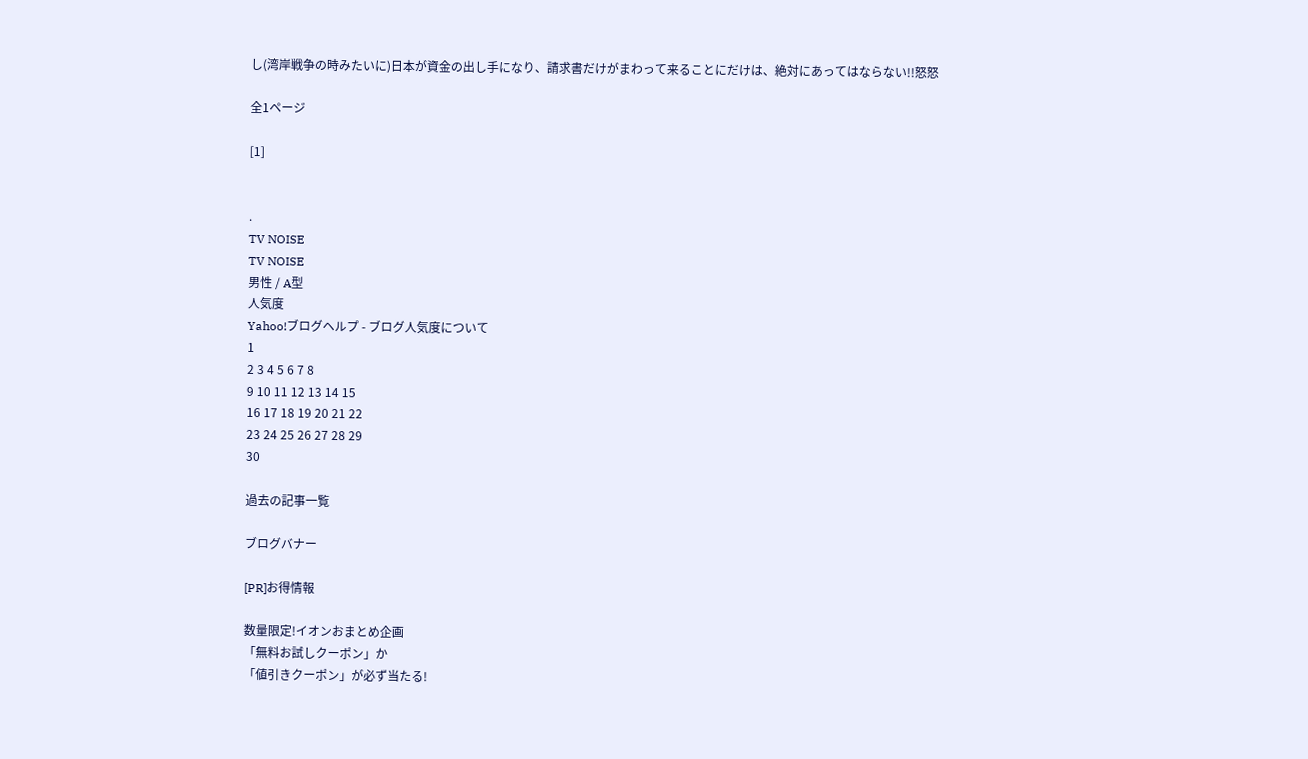し(湾岸戦争の時みたいに)日本が資金の出し手になり、請求書だけがまわって来ることにだけは、絶対にあってはならない!!怒怒

全1ページ

[1]


.
TV NOISE
TV NOISE
男性 / A型
人気度
Yahoo!ブログヘルプ - ブログ人気度について
1
2 3 4 5 6 7 8
9 10 11 12 13 14 15
16 17 18 19 20 21 22
23 24 25 26 27 28 29
30

過去の記事一覧

ブログバナー

[PR]お得情報

数量限定!イオンおまとめ企画
「無料お試しクーポン」か
「値引きクーポン」が必ず当たる!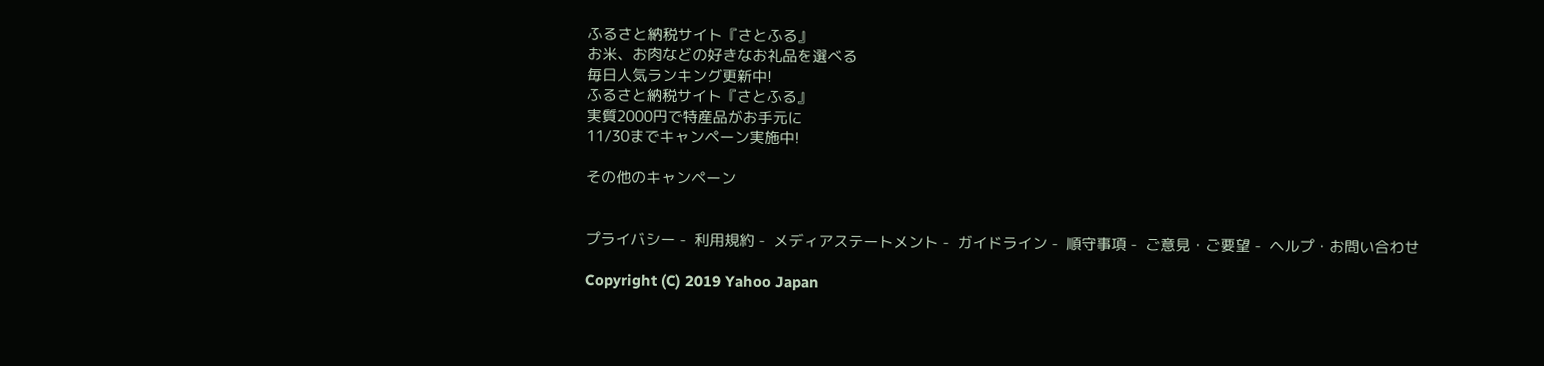ふるさと納税サイト『さとふる』
お米、お肉などの好きなお礼品を選べる
毎日人気ランキング更新中!
ふるさと納税サイト『さとふる』
実質2000円で特産品がお手元に
11/30までキャンペーン実施中!

その他のキャンペーン


プライバシー -  利用規約 -  メディアステートメント -  ガイドライン -  順守事項 -  ご意見・ご要望 -  ヘルプ・お問い合わせ

Copyright (C) 2019 Yahoo Japan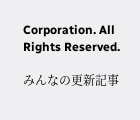Corporation. All Rights Reserved.

みんなの更新記事